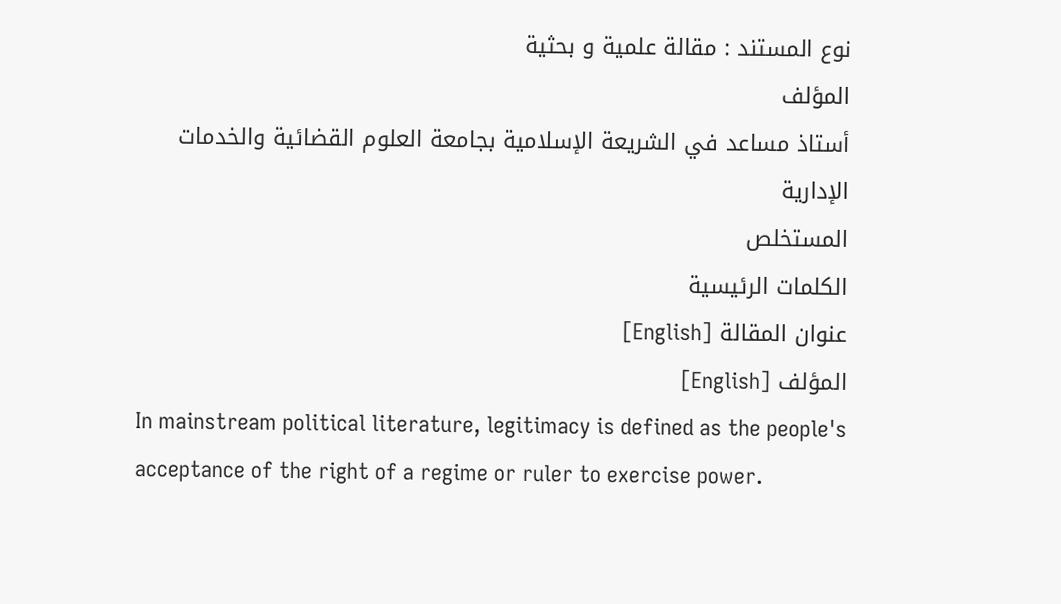نوع المستند : مقالة علمية و بحثية
المؤلف
أستاذ مساعد في الشريعة الإسلامية بجامعة العلوم القضائية والخدمات الإدارية
المستخلص
الكلمات الرئيسية
عنوان المقالة [English]
المؤلف [English]
In mainstream political literature, legitimacy is defined as the people's acceptance of the right of a regime or ruler to exercise power.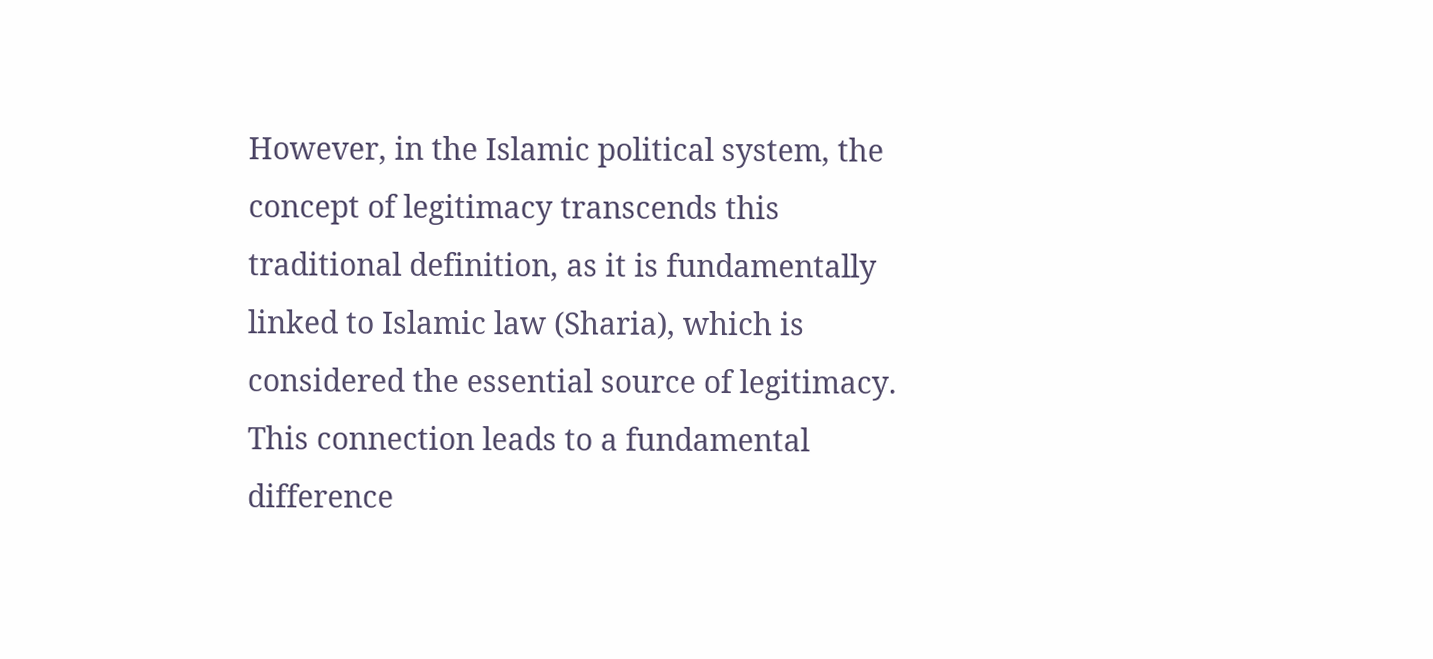However, in the Islamic political system, the concept of legitimacy transcends this traditional definition, as it is fundamentally linked to Islamic law (Sharia), which is considered the essential source of legitimacy. This connection leads to a fundamental difference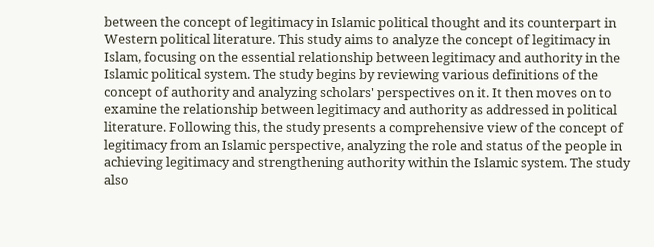between the concept of legitimacy in Islamic political thought and its counterpart in Western political literature. This study aims to analyze the concept of legitimacy in Islam, focusing on the essential relationship between legitimacy and authority in the Islamic political system. The study begins by reviewing various definitions of the concept of authority and analyzing scholars' perspectives on it. It then moves on to examine the relationship between legitimacy and authority as addressed in political literature. Following this, the study presents a comprehensive view of the concept of legitimacy from an Islamic perspective, analyzing the role and status of the people in achieving legitimacy and strengthening authority within the Islamic system. The study also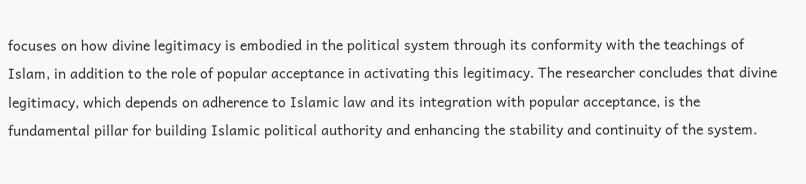focuses on how divine legitimacy is embodied in the political system through its conformity with the teachings of Islam, in addition to the role of popular acceptance in activating this legitimacy. The researcher concludes that divine legitimacy, which depends on adherence to Islamic law and its integration with popular acceptance, is the fundamental pillar for building Islamic political authority and enhancing the stability and continuity of the system.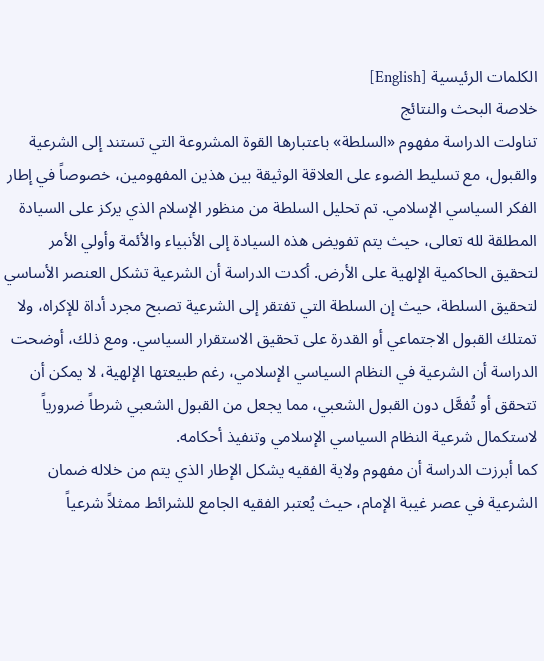الكلمات الرئيسية [English]
خلاصة البحث والنتائج
تناولت الدراسة مفهوم «السلطة» باعتبارها القوة المشروعة التي تستند إلى الشرعية والقبول، مع تسليط الضوء على العلاقة الوثيقة بين هذين المفهومين، خصوصاً في إطار الفكر السياسي الإسلامي. تم تحليل السلطة من منظور الإسلام الذي يركز على السيادة المطلقة لله تعالى، حيث يتم تفويض هذه السيادة إلى الأنبياء والأئمة وأولي الأمر لتحقيق الحاكمية الإلهية على الأرض. أكدت الدراسة أن الشرعية تشكل العنصر الأساسي لتحقيق السلطة، حيث إن السلطة التي تفتقر إلى الشرعية تصبح مجرد أداة للإكراه، ولا تمتلك القبول الاجتماعي أو القدرة على تحقيق الاستقرار السياسي. ومع ذلك، أوضحت الدراسة أن الشرعية في النظام السياسي الإسلامي، رغم طبيعتها الإلهية، لا يمكن أن تتحقق أو تُفعَّل دون القبول الشعبي، مما يجعل من القبول الشعبي شرطاً ضرورياً لاستكمال شرعية النظام السياسي الإسلامي وتنفيذ أحكامه.
كما أبرزت الدراسة أن مفهوم ولاية الفقيه يشكل الإطار الذي يتم من خلاله ضمان الشرعية في عصر غيبة الإمام، حيث يُعتبر الفقيه الجامع للشرائط ممثلاً شرعياً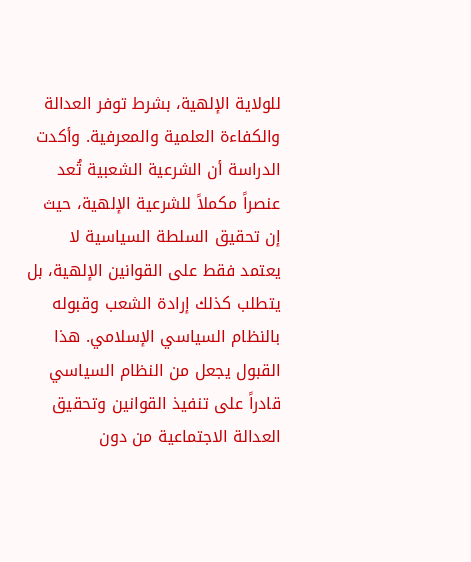للولاية الإلهية، بشرط توفر العدالة والكفاءة العلمية والمعرفية. وأكدت الدراسة أن الشرعية الشعبية تُعد عنصراً مكملاً للشرعية الإلهية، حيث إن تحقيق السلطة السياسية لا يعتمد فقط على القوانين الإلهية، بل يتطلب كذلك إرادة الشعب وقبوله بالنظام السياسي الإسلامي. هذا القبول يجعل من النظام السياسي قادراً على تنفيذ القوانين وتحقيق العدالة الاجتماعية من دون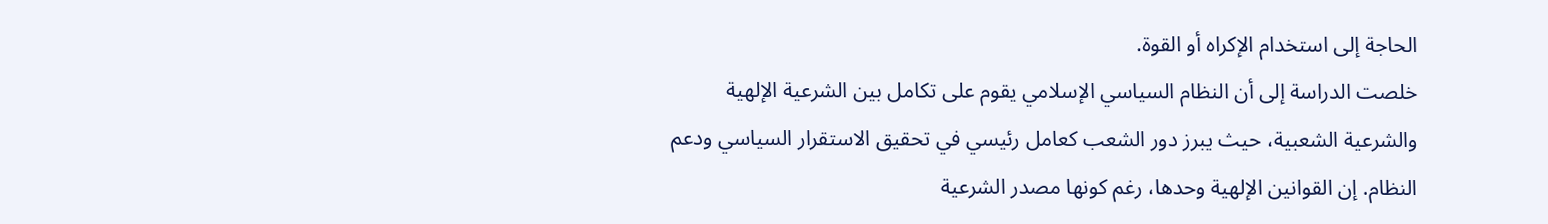الحاجة إلى استخدام الإكراه أو القوة.
خلصت الدراسة إلى أن النظام السياسي الإسلامي يقوم على تكامل بين الشرعية الإلهية والشرعية الشعبية، حيث يبرز دور الشعب كعامل رئيسي في تحقيق الاستقرار السياسي ودعم النظام. إن القوانين الإلهية وحدها، رغم كونها مصدر الشرعية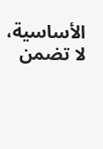الأساسية، لا تضمن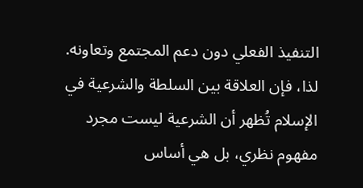التنفيذ الفعلي دون دعم المجتمع وتعاونه. لذا، فإن العلاقة بين السلطة والشرعية في الإسلام تُظهر أن الشرعية ليست مجرد مفهوم نظري، بل هي أساس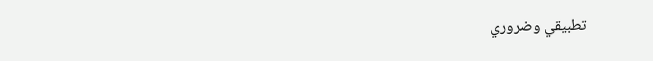تطبيقي وضروري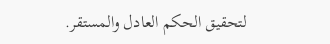لتحقيق الحكم العادل والمستقر.